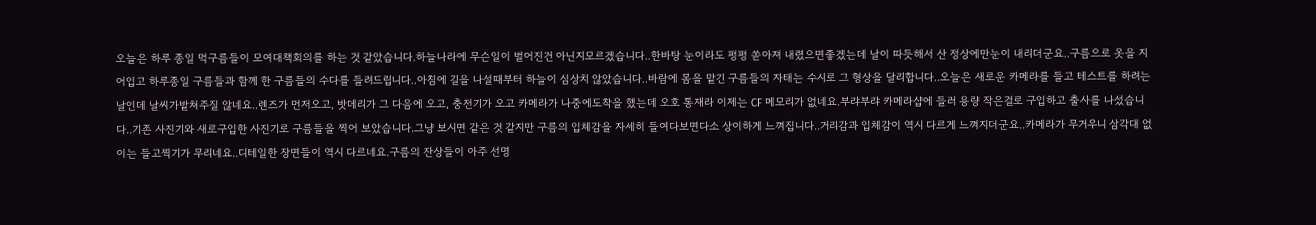오늘은 하루 종일 먹구름들이 모여대책회의를 하는 것 같았습니다.하늘나라에 무슨일이 벌어진건 아닌지모르겠습니다..한바탕 눈이라도 펑펑 쏟아져 내렸으면좋겠는데 날이 따듯해서 산 정상에만눈이 내리더군요..구름으로 옷을 지어입고 하루종일 구름들과 함께 한 구름들의 수다를 들려드립니다..아침에 길을 나설때부터 하늘이 심상치 않았습니다..바람에 몸을 맡긴 구름들의 자태는 수시로 그 형상을 달리합니다..오늘은 새로운 카메라를 들고 테스트를 하려는 날인데 날씨가밭쳐주질 않네요..렌즈가 먼저오고, 밧데리가 그 다음에 오고, 충전기가 오고 카메라가 나중에도착을 했는데 오호 통재라 이제는 CF 메모리가 없네요.부랴부랴 카메라샵에 들러 용량 작은걸로 구입하고 출사를 나섰습니다..기존 사진기와 새로구입한 사진기로 구름들을 찍어 보았습니다.그냥 보시면 같은 것 같지만 구름의 입체감을 자세히 들여다보면다소 상이하게 느껴집니다..거리감과 입체감이 역시 다르게 느껴지더군요..카메라가 무거우니 삼각대 없이는 들고찍기가 무리네요..디테일한 장면들이 역시 다르네요.구름의 잔상들이 아주 선명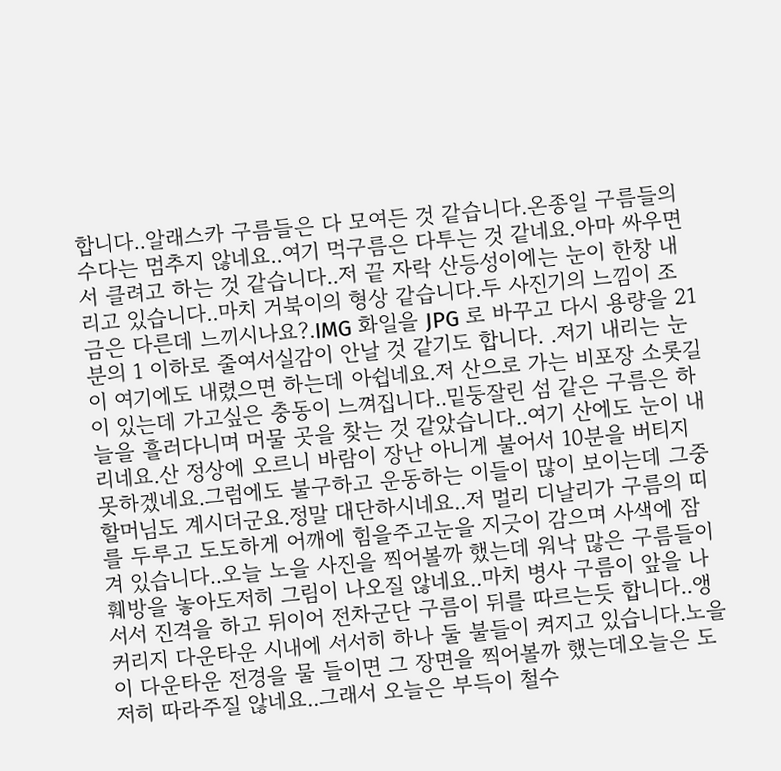합니다..알래스카 구름들은 다 모여든 것 같습니다.온종일 구름들의 수다는 멈추지 않네요..여기 먹구름은 다투는 것 같네요.아마 싸우면서 클려고 하는 것 같습니다..저 끝 자락 산등성이에는 눈이 한창 내리고 있습니다..마치 거북이의 형상 같습니다.두 사진기의 느낌이 조금은 다른데 느끼시나요?.IMG 화일을 JPG 로 바꾸고 다시 용량을 21분의 1 이하로 줄여서실감이 안날 것 같기도 합니다. .저기 내리는 눈이 여기에도 내렸으면 하는데 아쉽네요.저 산으로 가는 비포장 소롯길이 있는데 가고싶은 충동이 느껴집니다..밑둥잘린 섬 같은 구름은 하늘을 흘러다니며 머물 곳을 찾는 것 같았습니다..여기 산에도 눈이 내리네요.산 정상에 오르니 바람이 장난 아니게 불어서 10분을 버티지 못하겠네요.그럼에도 불구하고 운동하는 이들이 많이 보이는데 그중 할머님도 계시더군요.정말 대단하시네요..저 멀리 디날리가 구름의 띠를 두루고 도도하게 어깨에 힘을주고눈을 지긋이 감으며 사색에 잠겨 있습니다..오늘 노을 사진을 찍어볼까 했는데 워낙 많은 구름들이 훼방을 놓아도저히 그림이 나오질 않네요..마치 병사 구름이 앞을 나서서 진격을 하고 뒤이어 전차군단 구름이 뒤를 따르는듯 합니다..앵커리지 다운타운 시내에 서서히 하나 둘 불들이 켜지고 있습니다.노을이 다운타운 전경을 물 들이면 그 장면을 찍어볼까 했는데오늘은 도저히 따라주질 않네요..그래서 오늘은 부득이 철수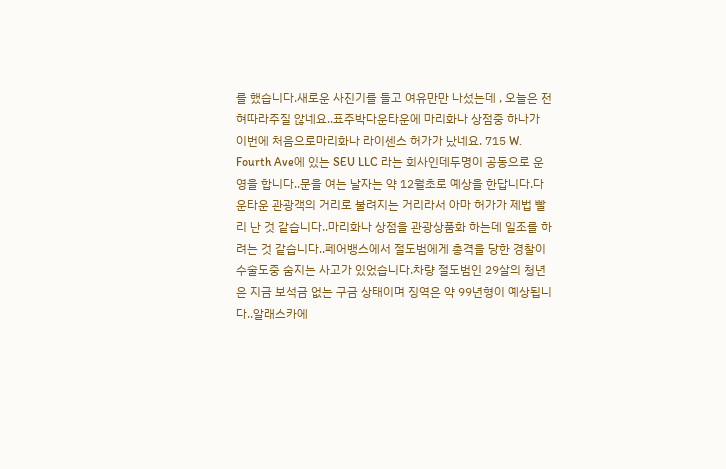를 했습니다.새로운 사진기를 들고 여유만만 나섰는데 , 오늘은 전혀따라주질 않네요..표주박다운타운에 마리화나 상점중 하나가 이번에 처음으로마리화나 라이센스 허가가 났네요. 715 W. Fourth Ave에 있는 SEU LLC 라는 회사인데두명이 공동으로 운영을 합니다..문을 여는 날자는 약 12월초로 예상을 한답니다.다운타운 관광객의 거리로 불려지는 거리라서 아마 허가가 제법 빨리 난 것 같습니다..마리화나 상점을 관광상품화 하는데 일조를 하려는 것 같습니다..페어뱅스에서 절도범에게 총격을 당한 경찰이수술도중 숨지는 사고가 있었습니다.차량 절도범인 29살의 청년은 지금 보석금 없는 구금 상태이며 징역은 약 99년형이 예상됩니다..알래스카에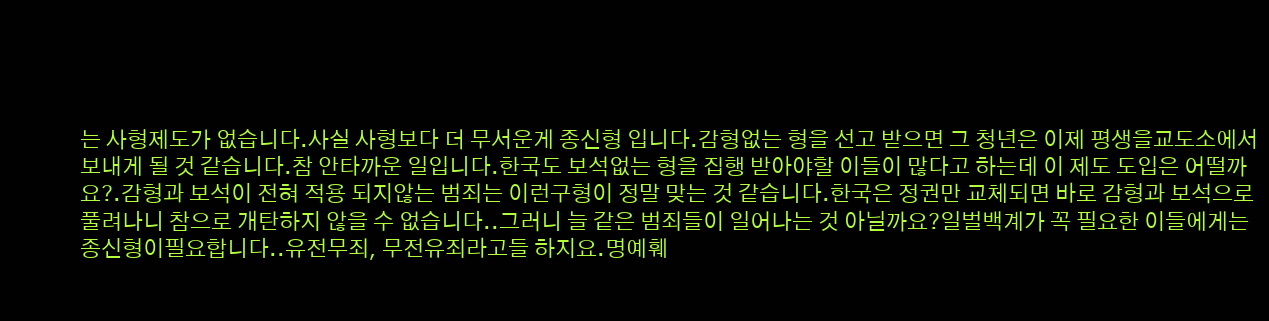는 사형제도가 없습니다.사실 사형보다 더 무서운게 종신형 입니다.감형없는 형을 선고 받으면 그 청년은 이제 평생을교도소에서 보내게 될 것 같습니다.참 안타까운 일입니다.한국도 보석없는 형을 집행 받아야할 이들이 많다고 하는데 이 제도 도입은 어떨까요?.감형과 보석이 전혀 적용 되지않는 범죄는 이런구형이 정말 맞는 것 같습니다.한국은 정권만 교체되면 바로 감형과 보석으로 풀려나니 참으로 개탄하지 않을 수 없습니다..그러니 늘 같은 범죄들이 일어나는 것 아닐까요?일벌백계가 꼭 필요한 이들에게는 종신형이필요합니다..유전무죄, 무전유죄라고들 하지요.명예훼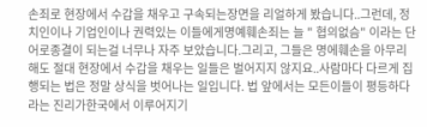손죄로 현장에서 수갑을 채우고 구속되는장면을 리얼하게 봤습니다..그런데, 정치인이나 기업인이나 권력있는 이들에게명예훼손죄는 늘 " 협의없슴" 이라는 단어로종결이 되는걸 너무나 자주 보았습니다.그리고, 그들은 명에훼손을 아무리 해도 절대 현장에서 수갑을 채우는 일들은 벌어지지 않지요..사람마다 다르게 집행되는 법은 정말 상식을 벗어나는 일입니다. 법 앞에서는 모든이들이 평등하다 라는 진리가한국에서 이루어지기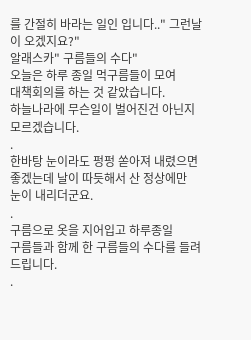를 간절히 바라는 일인 입니다.." 그런날이 오겠지요?"
알래스카" 구름들의 수다"
오늘은 하루 종일 먹구름들이 모여
대책회의를 하는 것 같았습니다.
하늘나라에 무슨일이 벌어진건 아닌지
모르겠습니다.
.
한바탕 눈이라도 펑펑 쏟아져 내렸으면
좋겠는데 날이 따듯해서 산 정상에만
눈이 내리더군요.
.
구름으로 옷을 지어입고 하루종일
구름들과 함께 한 구름들의 수다를 들려드립니다.
.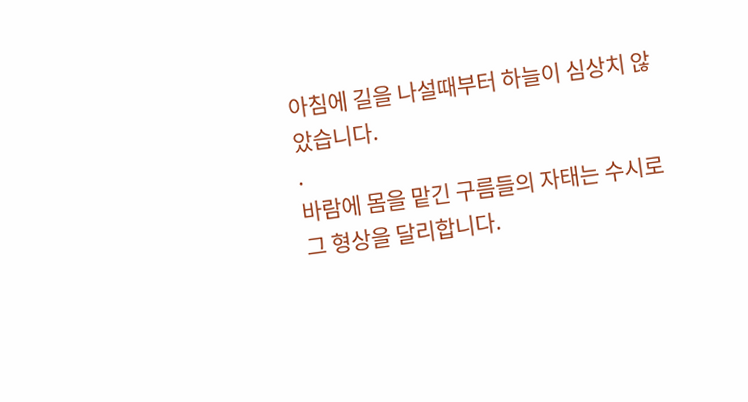아침에 길을 나설때부터 하늘이 심상치 않았습니다.
.
바람에 몸을 맡긴 구름들의 자태는 수시로 그 형상을 달리합니다.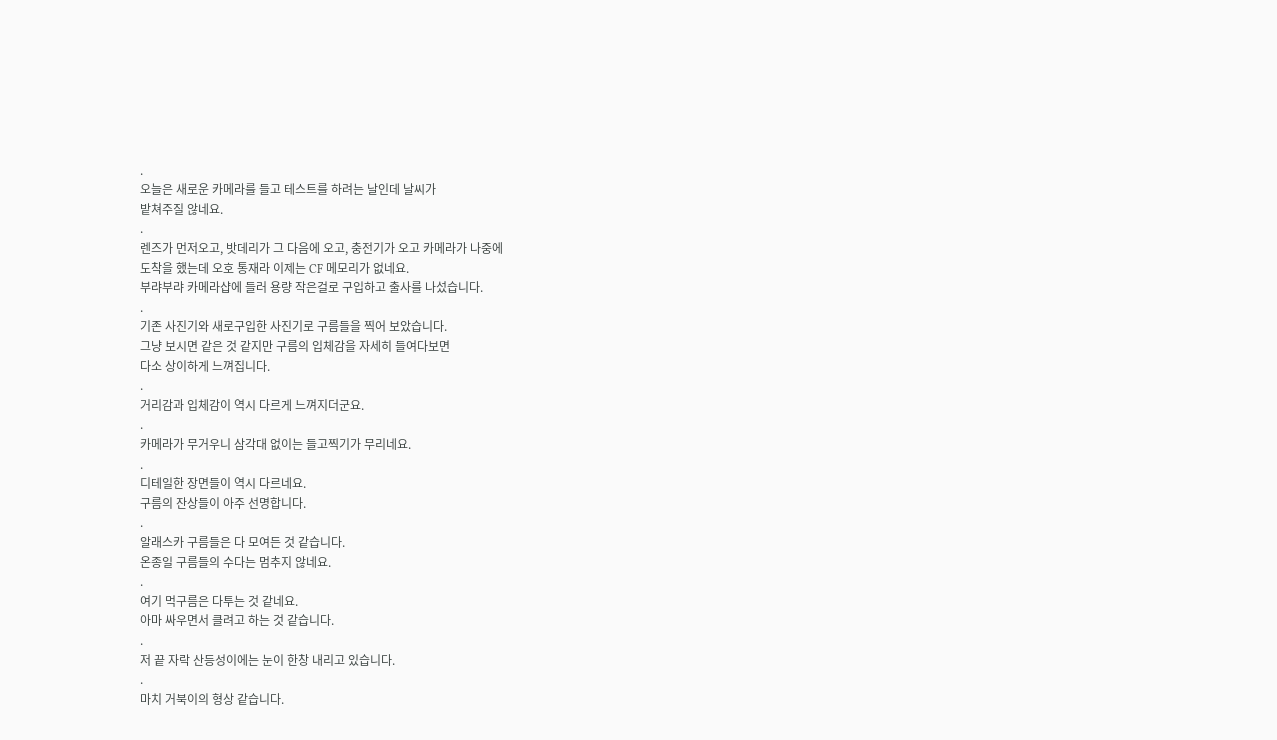.
오늘은 새로운 카메라를 들고 테스트를 하려는 날인데 날씨가
밭쳐주질 않네요.
.
렌즈가 먼저오고, 밧데리가 그 다음에 오고, 충전기가 오고 카메라가 나중에
도착을 했는데 오호 통재라 이제는 CF 메모리가 없네요.
부랴부랴 카메라샵에 들러 용량 작은걸로 구입하고 출사를 나섰습니다.
.
기존 사진기와 새로구입한 사진기로 구름들을 찍어 보았습니다.
그냥 보시면 같은 것 같지만 구름의 입체감을 자세히 들여다보면
다소 상이하게 느껴집니다.
.
거리감과 입체감이 역시 다르게 느껴지더군요.
.
카메라가 무거우니 삼각대 없이는 들고찍기가 무리네요.
.
디테일한 장면들이 역시 다르네요.
구름의 잔상들이 아주 선명합니다.
.
알래스카 구름들은 다 모여든 것 같습니다.
온종일 구름들의 수다는 멈추지 않네요.
.
여기 먹구름은 다투는 것 같네요.
아마 싸우면서 클려고 하는 것 같습니다.
.
저 끝 자락 산등성이에는 눈이 한창 내리고 있습니다.
.
마치 거북이의 형상 같습니다.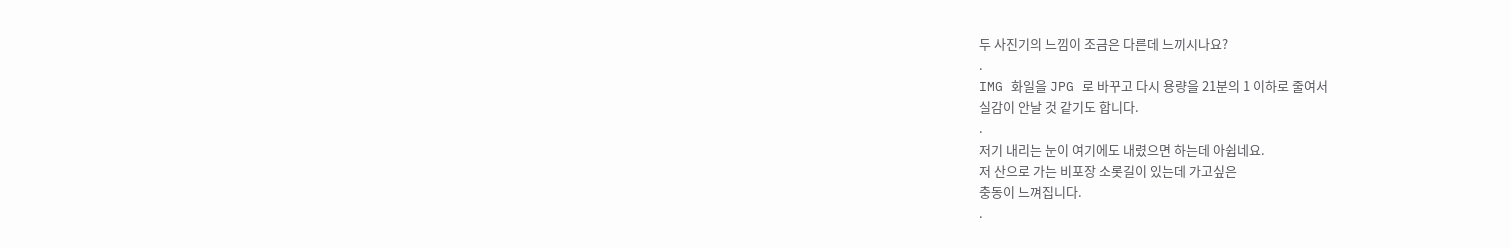두 사진기의 느낌이 조금은 다른데 느끼시나요?
.
IMG 화일을 JPG 로 바꾸고 다시 용량을 21분의 1 이하로 줄여서
실감이 안날 것 같기도 합니다.
.
저기 내리는 눈이 여기에도 내렸으면 하는데 아쉽네요.
저 산으로 가는 비포장 소롯길이 있는데 가고싶은
충동이 느껴집니다.
.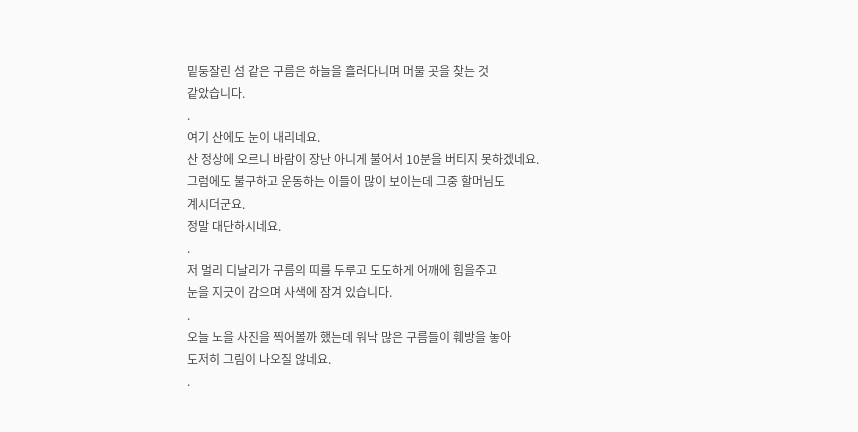밑둥잘린 섬 같은 구름은 하늘을 흘러다니며 머물 곳을 찾는 것
같았습니다.
.
여기 산에도 눈이 내리네요.
산 정상에 오르니 바람이 장난 아니게 불어서 10분을 버티지 못하겠네요.
그럼에도 불구하고 운동하는 이들이 많이 보이는데 그중 할머님도
계시더군요.
정말 대단하시네요.
.
저 멀리 디날리가 구름의 띠를 두루고 도도하게 어깨에 힘을주고
눈을 지긋이 감으며 사색에 잠겨 있습니다.
.
오늘 노을 사진을 찍어볼까 했는데 워낙 많은 구름들이 훼방을 놓아
도저히 그림이 나오질 않네요.
.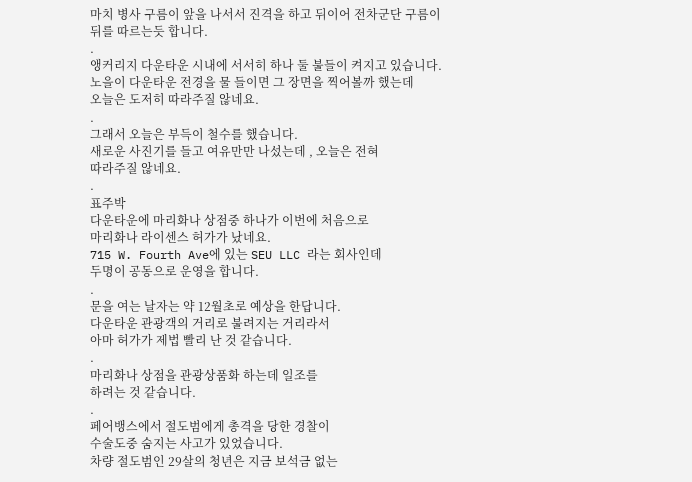마치 병사 구름이 앞을 나서서 진격을 하고 뒤이어 전차군단 구름이
뒤를 따르는듯 합니다.
.
앵커리지 다운타운 시내에 서서히 하나 둘 불들이 켜지고 있습니다.
노을이 다운타운 전경을 물 들이면 그 장면을 찍어볼까 했는데
오늘은 도저히 따라주질 않네요.
.
그래서 오늘은 부득이 철수를 했습니다.
새로운 사진기를 들고 여유만만 나섰는데 , 오늘은 전혀
따라주질 않네요.
.
표주박
다운타운에 마리화나 상점중 하나가 이번에 처음으로
마리화나 라이센스 허가가 났네요.
715 W. Fourth Ave에 있는 SEU LLC 라는 회사인데
두명이 공동으로 운영을 합니다.
.
문을 여는 날자는 약 12월초로 예상을 한답니다.
다운타운 관광객의 거리로 불려지는 거리라서
아마 허가가 제법 빨리 난 것 같습니다.
.
마리화나 상점을 관광상품화 하는데 일조를
하려는 것 같습니다.
.
페어뱅스에서 절도범에게 총격을 당한 경찰이
수술도중 숨지는 사고가 있었습니다.
차량 절도범인 29살의 청년은 지금 보석금 없는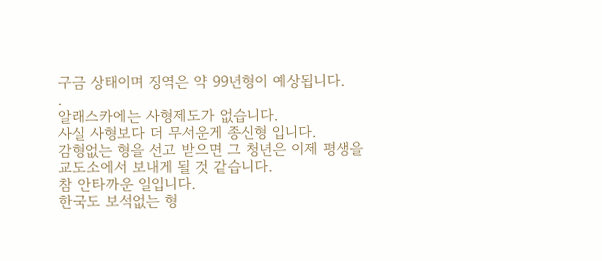구금 상태이며 징역은 약 99년형이 예상됩니다.
.
알래스카에는 사형제도가 없습니다.
사실 사형보다 더 무서운게 종신형 입니다.
감형없는 형을 선고 받으면 그 청년은 이제 평생을
교도소에서 보내게 될 것 같습니다.
참 안타까운 일입니다.
한국도 보석없는 형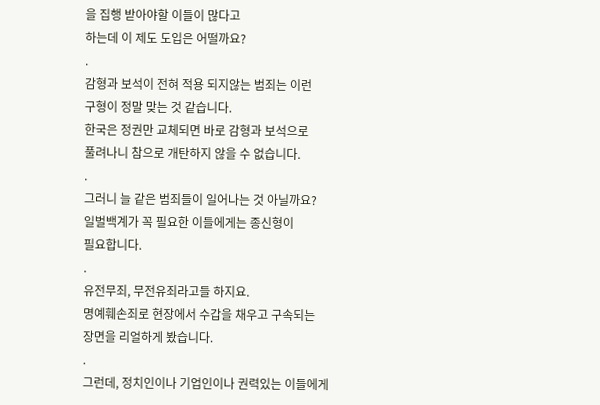을 집행 받아야할 이들이 많다고
하는데 이 제도 도입은 어떨까요?
.
감형과 보석이 전혀 적용 되지않는 범죄는 이런
구형이 정말 맞는 것 같습니다.
한국은 정권만 교체되면 바로 감형과 보석으로
풀려나니 참으로 개탄하지 않을 수 없습니다.
.
그러니 늘 같은 범죄들이 일어나는 것 아닐까요?
일벌백계가 꼭 필요한 이들에게는 종신형이
필요합니다.
.
유전무죄, 무전유죄라고들 하지요.
명예훼손죄로 현장에서 수갑을 채우고 구속되는
장면을 리얼하게 봤습니다.
.
그런데, 정치인이나 기업인이나 권력있는 이들에게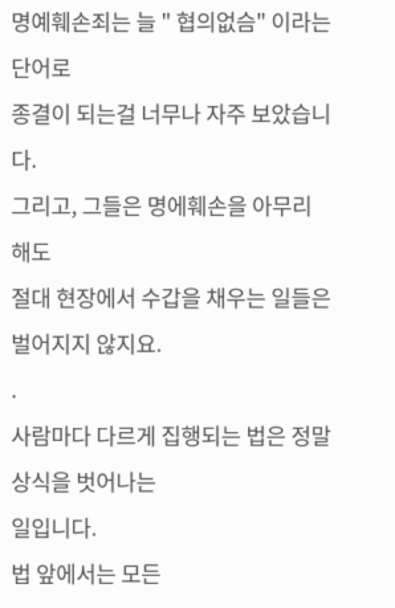명예훼손죄는 늘 " 협의없슴" 이라는 단어로
종결이 되는걸 너무나 자주 보았습니다.
그리고, 그들은 명에훼손을 아무리 해도
절대 현장에서 수갑을 채우는 일들은 벌어지지 않지요.
.
사람마다 다르게 집행되는 법은 정말 상식을 벗어나는
일입니다.
법 앞에서는 모든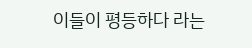이들이 평등하다 라는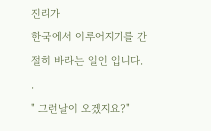진리가
한국에서 이루어지기를 간절히 바라는 일인 입니다.
.
" 그런날이 오겠지요?"